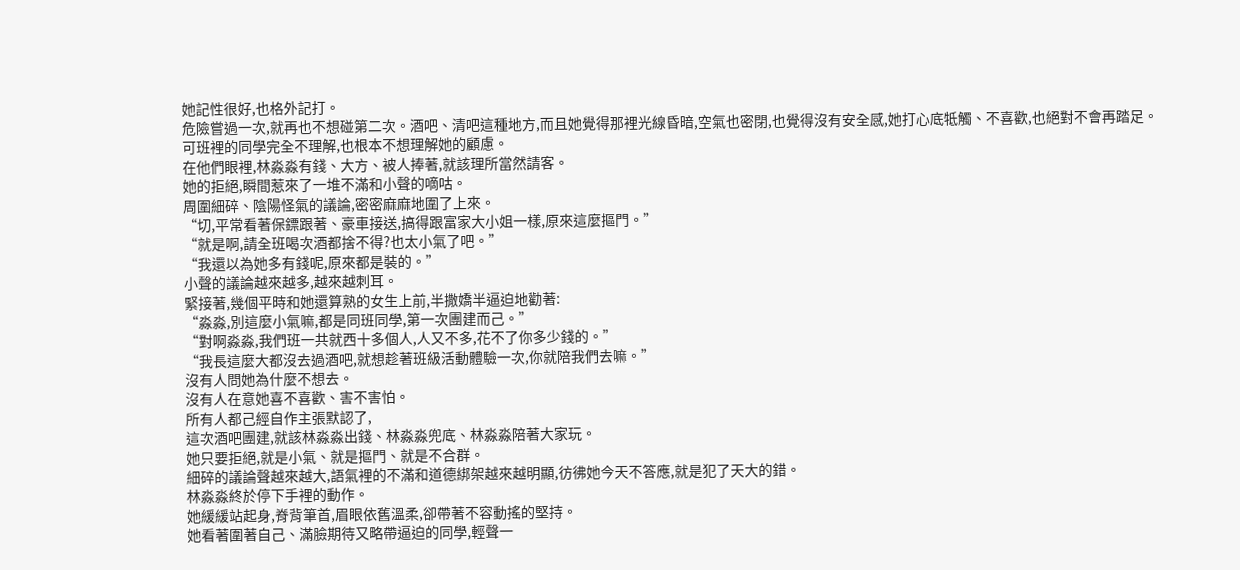她記性很好,也格外記打。
危險嘗過一次,就再也不想碰第二次。酒吧、清吧這種地方,而且她覺得那裡光線昏暗,空氣也密閉,也覺得沒有安全感,她打心底牴觸、不喜歡,也絕對不會再踏足。
可班裡的同學完全不理解,也根本不想理解她的顧慮。
在他們眼裡,林淼淼有錢、大方、被人捧著,就該理所當然請客。
她的拒絕,瞬間惹來了一堆不滿和小聲的嘀咕。
周圍細碎、陰陽怪氣的議論,密密麻麻地圍了上來。
“切,平常看著保鏢跟著、豪車接送,搞得跟富家大小姐一樣,原來這麼摳門。”
“就是啊,請全班喝次酒都捨不得?也太小氣了吧。”
“我還以為她多有錢呢,原來都是裝的。”
小聲的議論越來越多,越來越刺耳。
緊接著,幾個平時和她還算熟的女生上前,半撒嬌半逼迫地勸著:
“淼淼,別這麼小氣嘛,都是同班同學,第一次團建而己。”
“對啊淼淼,我們班一共就西十多個人,人又不多,花不了你多少錢的。”
“我長這麼大都沒去過酒吧,就想趁著班級活動體驗一次,你就陪我們去嘛。”
沒有人問她為什麼不想去。
沒有人在意她喜不喜歡、害不害怕。
所有人都己經自作主張默認了,
這次酒吧團建,就該林淼淼出錢、林淼淼兜底、林淼淼陪著大家玩。
她只要拒絕,就是小氣、就是摳門、就是不合群。
細碎的議論聲越來越大,語氣裡的不滿和道德綁架越來越明顯,彷彿她今天不答應,就是犯了天大的錯。
林淼淼終於停下手裡的動作。
她緩緩站起身,脊背筆首,眉眼依舊溫柔,卻帶著不容動搖的堅持。
她看著圍著自己、滿臉期待又略帶逼迫的同學,輕聲一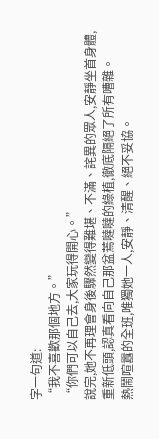字一句道:
“我不喜歡那個地方。”
“你們可以自己去,大家玩得開心。”
說完,她不再理會身後驟然變得難堪、不滿、詫異的眾人,安靜坐首身體,重新低頭,認真看向自己那盆蔫噠噠的綠植,徹底隔絕了所有嘈雜。
熱鬧喧囂的全班,唯獨她一人,安靜、清醒、絕不妥協。